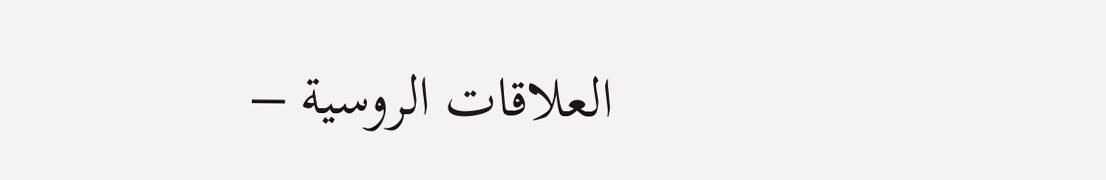العلاقات الروسية –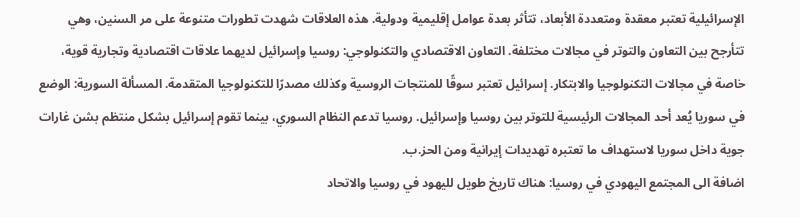الإسرائيلية تعتبر معقدة ومتعددة الأبعاد، تتأثر بعدة عوامل إقليمية ودولية. هذه العلاقات شهدت تطورات متنوعة على مر السنين، وهي تتأرجح بين التعاون والتوتر في مجالات مختلفة. التعاون الاقتصادي والتكنولوجي: روسيا وإسرائيل لديهما علاقات اقتصادية وتجارية قوية، خاصة في مجالات التكنولوجيا والابتكار. إسرائيل تعتبر سوقًا للمنتجات الروسية وكذلك مصدرًا للتكنولوجيا المتقدمة. المسألة السورية: الوضع في سوريا يُعد أحد المجالات الرئيسية للتوتر بين روسيا وإسرائيل. روسيا تدعم النظام السوري، بينما تقوم إسرائيل بشكل منتظم بشن غارات جوية داخل سوريا لاستهداف ما تعتبره تهديدات إيرانية ومن الحز.ب.
اضافة الى المجتمع اليهودي في روسيا: هناك تاريخ طويل لليهود في روسيا والاتحاد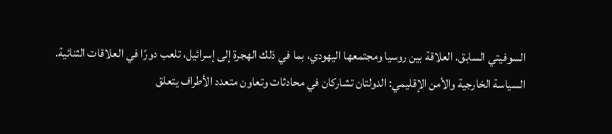السوفيتي السابق. العلاقة بين روسيا ومجتمعها اليهودي، بما في ذلك الهجرة إلى إسرائيل، تلعب دورًا في العلاقات الثنائية.
السياسة الخارجية والأمن الإقليمي: الدولتان تشاركان في محادثات وتعاون متعدد الأطراف يتعلق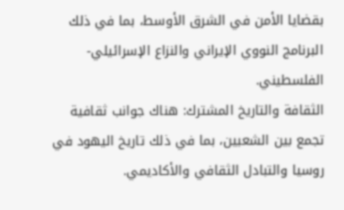بقضايا الأمن في الشرق الأوسط، بما في ذلك البرنامج النووي الإيراني والنزاع الإسرائيلي-الفلسطيني.
الثقافة والتاريخ المشترك: هناك جوانب ثقافية تجمع بين الشعبين، بما في ذلك تاريخ اليهود في روسيا والتبادل الثقافي والأكاديمي.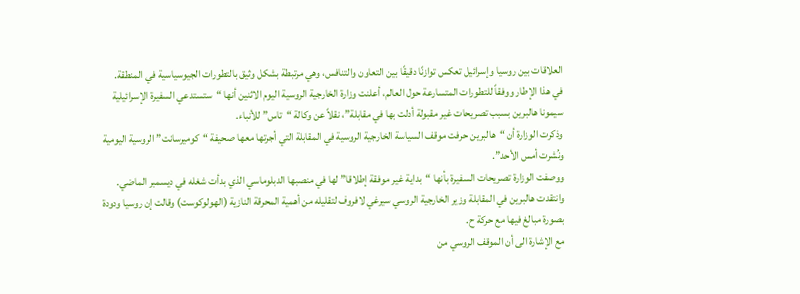العلاقات بين روسيا وإسرائيل تعكس توازنًا دقيقًا بين التعاون والتنافس، وهي مرتبطة بشكل وثيق بالتطورات الجيوسياسية في المنطقة.
في هذا الإطار ووفقاً للتطورات المتسارعة حول العالم، أعلنت وزارة الخارجية الروسية اليوم الاثنين أنها “ستستدعي السفيرة الإسرائيلية سيمونا هالبرين بسبب تصريحات غير مقبولة أدلت بها في مقابلة”، نقلاً عن وكالة “تاس” للأنباء.
وذكرت الوزارة أن “هالبرين حرفت موقف السياسة الخارجية الروسية في المقابلة التي أجرتها معها صحيفة “كوميرسانت” الروسية اليومية ونُشرت أمس الأحد”.
ووصفت الوزارة تصريحات السفيرة بأنها “بداية غير موفقة إطلاقا” لها في منصبها الدبلوماسي الذي بدأت شغله في ديسمبر الماضي.
وانتقدت هالبرين في المقابلة وزير الخارجية الروسي سيرغي لافروف لتقليله من أهمية المحرقة النازية (الهولوكوست) وقالت إن روسيا ودودة بصورة مبالغ فيها مع حركة ح.
مع الإشارة الى أن الموقف الروسي من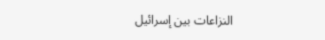النزاعات بين إسرائيل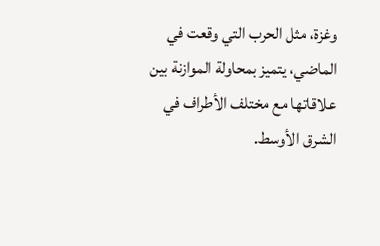وغزة، مثل الحرب التي وقعت في الماضي، يتميز بمحاولة الموازنة بين علاقاتها مع مختلف الأطراف في الشرق الأوسط.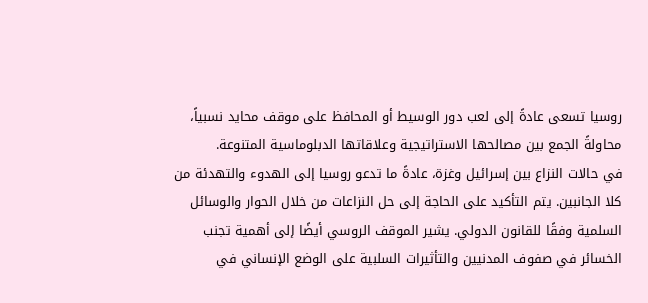روسيا تسعى عادةً إلى لعب دور الوسيط أو المحافظ على موقف محايد نسبياً، محاولةً الجمع بين مصالحها الاستراتيجية وعلاقاتها الدبلوماسية المتنوعة.
في حالات النزاع بين إسرائيل وغزة، عادةً ما تدعو روسيا إلى الهدوء والتهدئة من كلا الجانبين. يتم التأكيد على الحاجة إلى حل النزاعات من خلال الحوار والوسائل السلمية وفقًا للقانون الدولي. يشير الموقف الروسي أيضًا إلى أهمية تجنب الخسائر في صفوف المدنيين والتأثيرات السلبية على الوضع الإنساني في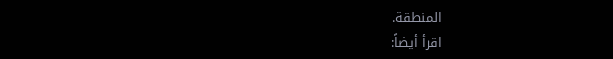المنطقة.
اقرأ أيضاً: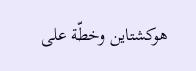هوكشتاين وخطّة على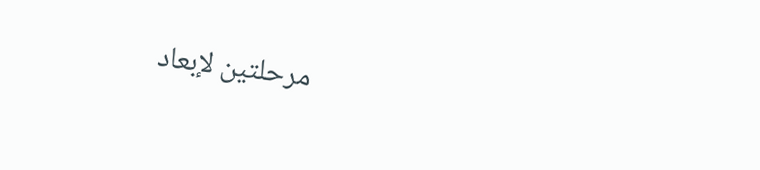مرحلتين لإبعاد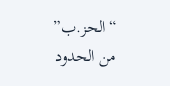“الحز.ب” من الحدود